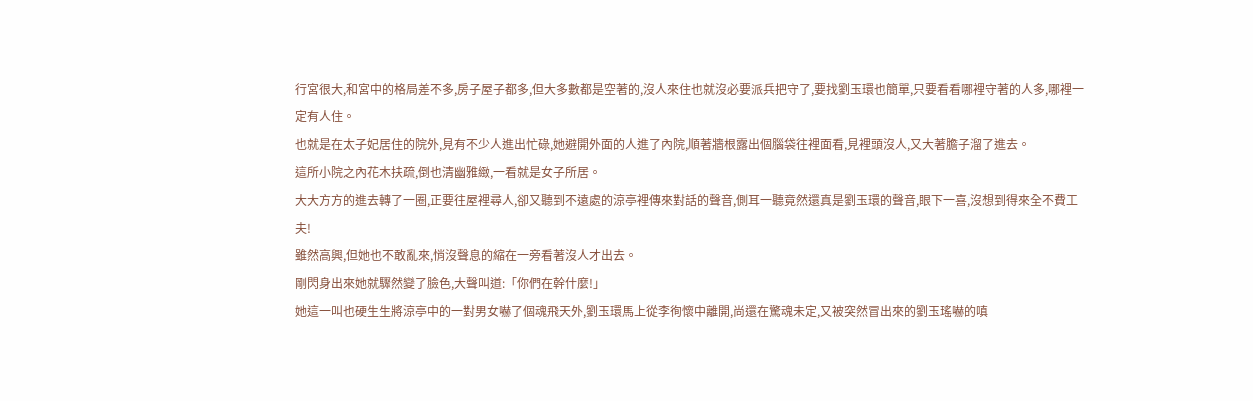行宮很大,和宮中的格局差不多,房子屋子都多,但大多數都是空著的,沒人來住也就沒必要派兵把守了,要找劉玉環也簡單,只要看看哪裡守著的人多,哪裡一定有人住。
也就是在太子妃居住的院外,見有不少人進出忙碌,她避開外面的人進了內院,順著牆根露出個腦袋往裡面看,見裡頭沒人,又大著膽子溜了進去。
這所小院之內花木扶疏,倒也清幽雅緻,一看就是女子所居。
大大方方的進去轉了一圈,正要往屋裡尋人,卻又聽到不遠處的涼亭裡傳來對話的聲音,側耳一聽竟然還真是劉玉環的聲音,眼下一喜,沒想到得來全不費工夫!
雖然高興,但她也不敢亂來,悄沒聲息的縮在一旁看著沒人才出去。
剛閃身出來她就驟然變了臉色,大聲叫道:「你們在幹什麼!」
她這一叫也硬生生將涼亭中的一對男女嚇了個魂飛天外,劉玉環馬上從李徇懷中離開,尚還在驚魂未定,又被突然冒出來的劉玉瑤嚇的嗔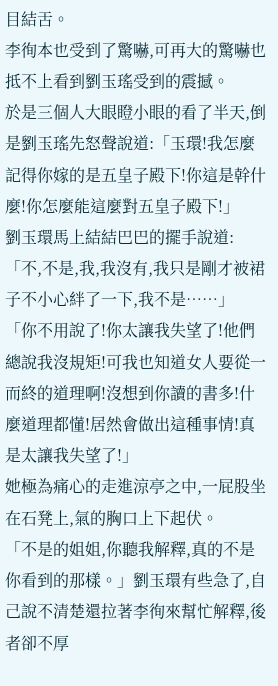目結舌。
李徇本也受到了驚嚇,可再大的驚嚇也抵不上看到劉玉瑤受到的震撼。
於是三個人大眼瞪小眼的看了半天,倒是劉玉瑤先怒聲說道:「玉環!我怎麼記得你嫁的是五皇子殿下!你這是幹什麼!你怎麼能這麼對五皇子殿下!」
劉玉環馬上結結巴巴的擺手說道:「不,不是,我,我沒有,我只是剛才被裙子不小心絆了一下,我不是……」
「你不用說了!你太讓我失望了!他們總說我沒規矩!可我也知道女人要從一而終的道理啊!沒想到你讀的書多!什麼道理都懂!居然會做出這種事情!真是太讓我失望了!」
她極為痛心的走進涼亭之中,一屁股坐在石凳上,氣的胸口上下起伏。
「不是的姐姐,你聽我解釋,真的不是你看到的那樣。」劉玉環有些急了,自己說不清楚還拉著李徇來幫忙解釋,後者卻不厚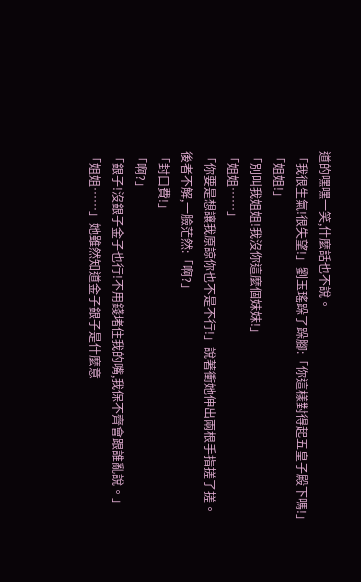道的嘿嘿一笑,什麼話也不說。
「我很生氣!很失望!」劉玉瑤跺了跺腳:「你這樣對得起五皇子殿下嗎!」
「姐姐!」
「別叫我姐姐!我沒你這麼個妹妹!」
「姐姐……」
「你要是想讓我原諒你也不是不行!」說著衝她伸出兩根手指搓了搓。
後者不解,一臉茫然:「啊?」
「封口費!」
「啊?」
「銀子!沒銀子金子也行!不用錢堵住我的嘴,我保不齊會跟誰亂說。」
「姐姐……」她雖然知道金子銀子是什麼意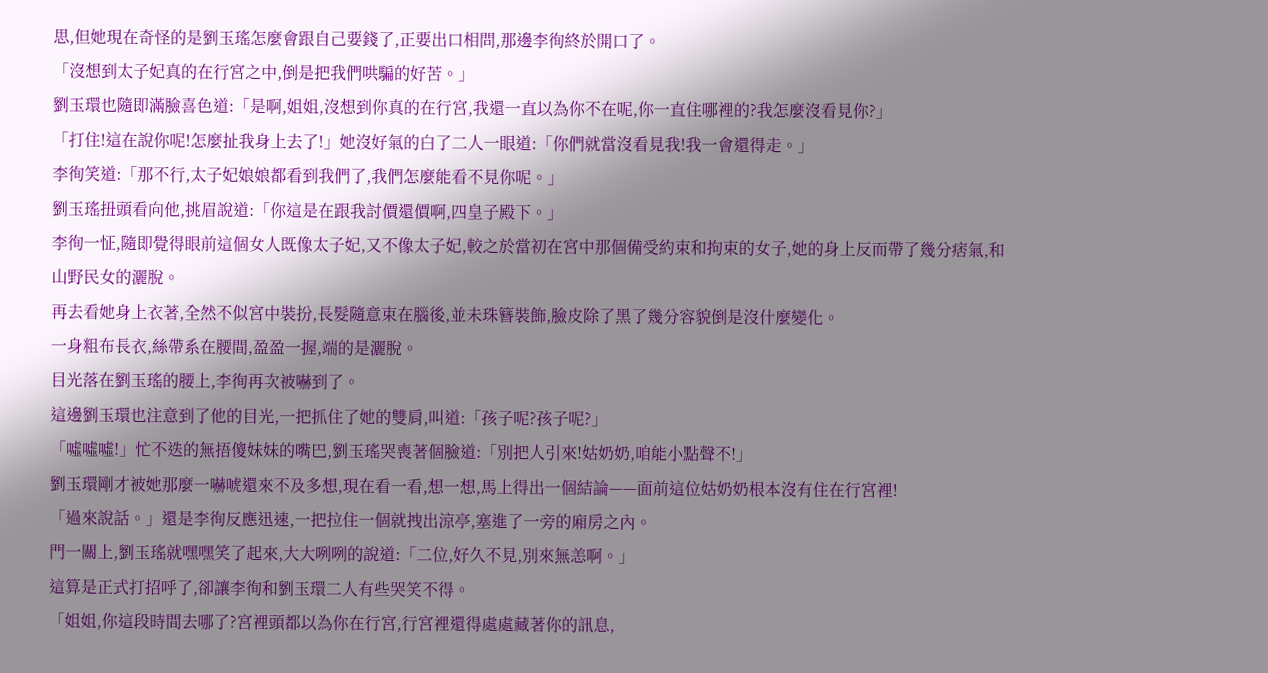思,但她現在奇怪的是劉玉瑤怎麼會跟自己要錢了,正要出口相問,那邊李徇終於開口了。
「沒想到太子妃真的在行宮之中,倒是把我們哄騙的好苦。」
劉玉環也隨即滿臉喜色道:「是啊,姐姐,沒想到你真的在行宮,我還一直以為你不在呢,你一直住哪裡的?我怎麼沒看見你?」
「打住!這在說你呢!怎麼扯我身上去了!」她沒好氣的白了二人一眼道:「你們就當沒看見我!我一會還得走。」
李徇笑道:「那不行,太子妃娘娘都看到我們了,我們怎麼能看不見你呢。」
劉玉瑤扭頭看向他,挑眉說道:「你這是在跟我討價還價啊,四皇子殿下。」
李徇一怔,隨即覺得眼前這個女人既像太子妃,又不像太子妃,較之於當初在宮中那個備受約束和拘束的女子,她的身上反而帶了幾分痞氣,和山野民女的灑脫。
再去看她身上衣著,全然不似宮中裝扮,長髮隨意束在腦後,並未珠簪裝飾,臉皮除了黑了幾分容貌倒是沒什麼變化。
一身粗布長衣,絲帶系在腰間,盈盈一握,端的是灑脫。
目光落在劉玉瑤的腰上,李徇再次被嚇到了。
這邊劉玉環也注意到了他的目光,一把抓住了她的雙肩,叫道:「孩子呢?孩子呢?」
「噓噓噓!」忙不迭的無捂傻妹妹的嘴巴,劉玉瑤哭喪著個臉道:「別把人引來!姑奶奶,咱能小點聲不!」
劉玉環剛才被她那麼一嚇唬還來不及多想,現在看一看,想一想,馬上得出一個結論——面前這位姑奶奶根本沒有住在行宮裡!
「過來說話。」還是李徇反應迅速,一把拉住一個就拽出涼亭,塞進了一旁的廂房之內。
門一關上,劉玉瑤就嘿嘿笑了起來,大大咧咧的說道:「二位,好久不見,別來無恙啊。」
這算是正式打招呼了,卻讓李徇和劉玉環二人有些哭笑不得。
「姐姐,你這段時間去哪了?宮裡頭都以為你在行宮,行宮裡還得處處藏著你的訊息,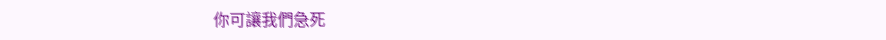你可讓我們急死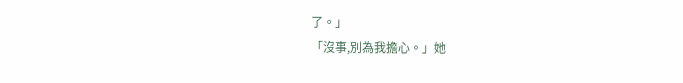了。」
「沒事,別為我擔心。」她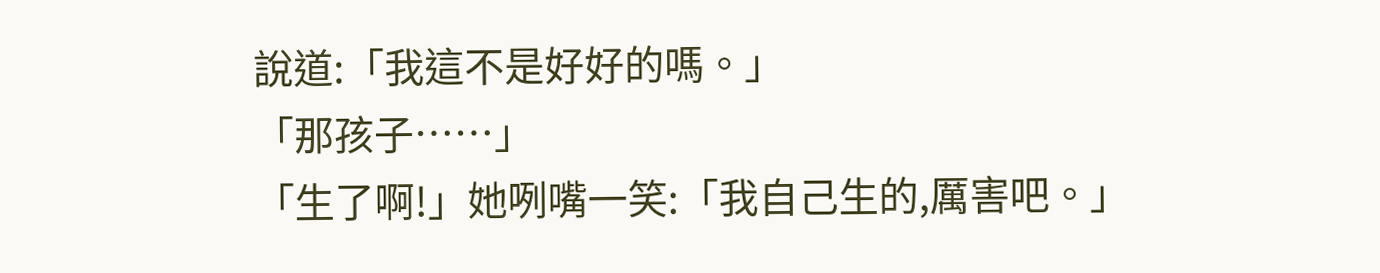說道:「我這不是好好的嗎。」
「那孩子……」
「生了啊!」她咧嘴一笑:「我自己生的,厲害吧。」